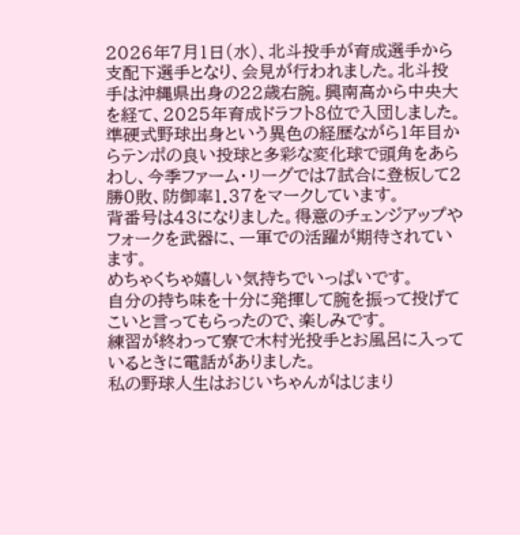2026年7月1日(水)、北斗投手が育成選手から支配下選手となり、会見が行われました。北斗投手は沖縄県出身の22歳右腕。興南高から中央大を経て、2025年育成ドラフト8位で入団しました。準硬式野球出身という異色の経歴ながら1年目からテンポの良い投球と多彩な変化球で頭角をあらわし、今季ファーム・リーグでは7試合に登板して2勝0敗、防御率1.37をマークしています。
背番号は43になりました。得意のチェンジアップやフォークを武器に、一軍での活躍が期待されています。
めちゃくちゃ嬉しい気持ちでいっぱいです。
自分の持ち味を十分に発揮して腕を振って投げてこいと言ってもらったので、楽しみです。
練習が終わって寮で木村光投手とお風呂に入っているときに電話がありました。
私の野球人生はおじいちゃんがはじまり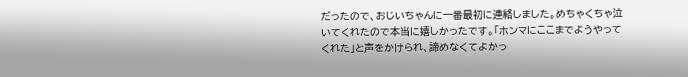だったので、おじいちゃんに一番最初に連絡しました。めちゃくちゃ泣いてくれたので本当に嬉しかったです。「ホンマにここまでようやってくれた」と声をかけられ、諦めなくてよかっ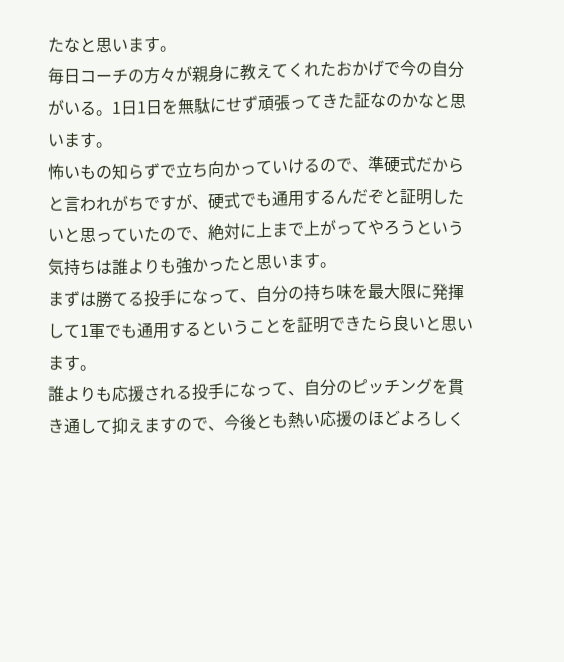たなと思います。
毎日コーチの方々が親身に教えてくれたおかげで今の自分がいる。1日1日を無駄にせず頑張ってきた証なのかなと思います。
怖いもの知らずで立ち向かっていけるので、準硬式だからと言われがちですが、硬式でも通用するんだぞと証明したいと思っていたので、絶対に上まで上がってやろうという気持ちは誰よりも強かったと思います。
まずは勝てる投手になって、自分の持ち味を最大限に発揮して1軍でも通用するということを証明できたら良いと思います。
誰よりも応援される投手になって、自分のピッチングを貫き通して抑えますので、今後とも熱い応援のほどよろしく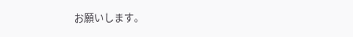お願いします。